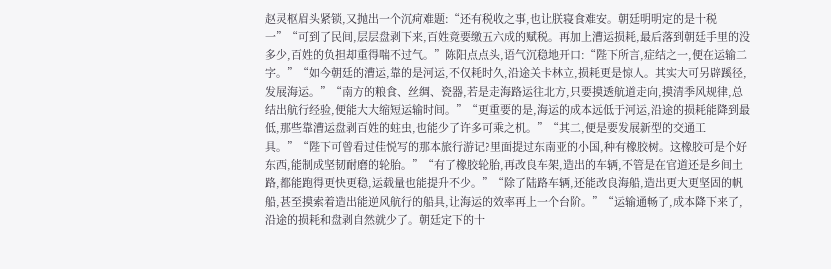赵灵枢眉头紧锁,又抛出一个沉疴难题:“还有税收之事,也让朕寝食难安。朝廷明明定的是十税一”“可到了民间,层层盘剥下来,百姓竟要缴五六成的赋税。再加上漕运损耗,最后落到朝廷手里的没多少,百姓的负担却重得喘不过气。”陈阳点点头,语气沉稳地开口:“陛下所言,症结之一,便在运输二字。”“如今朝廷的漕运,靠的是河运,不仅耗时久,沿途关卡林立,损耗更是惊人。其实大可另辟蹊径,发展海运。”“南方的粮食、丝绸、瓷器,若是走海路运往北方,只要摸透航道走向,摸清季风规律,总结出航行经验,便能大大缩短运输时间。”“更重要的是,海运的成本远低于河运,沿途的损耗能降到最低,那些靠漕运盘剥百姓的蛀虫,也能少了许多可乘之机。”“其二,便是要发展新型的交通工具。”“陛下可曾看过佳悦写的那本旅行游记?里面提过东南亚的小国,种有橡胶树。这橡胶可是个好东西,能制成坚韧耐磨的轮胎。”“有了橡胶轮胎,再改良车架,造出的车辆,不管是在官道还是乡间土路,都能跑得更快更稳,运载量也能提升不少。”“除了陆路车辆,还能改良海船,造出更大更坚固的帆船,甚至摸索着造出能逆风航行的船具,让海运的效率再上一个台阶。”“运输通畅了,成本降下来了,沿途的损耗和盘剥自然就少了。朝廷定下的十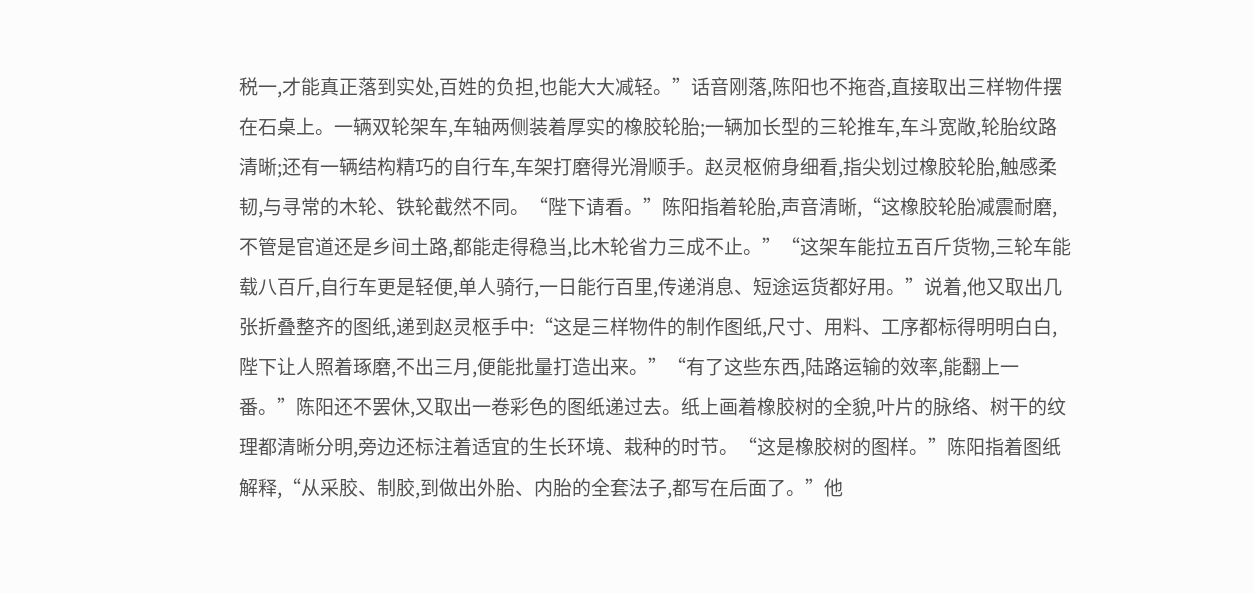税一,才能真正落到实处,百姓的负担,也能大大减轻。”话音刚落,陈阳也不拖沓,直接取出三样物件摆在石桌上。一辆双轮架车,车轴两侧装着厚实的橡胶轮胎;一辆加长型的三轮推车,车斗宽敞,轮胎纹路清晰;还有一辆结构精巧的自行车,车架打磨得光滑顺手。赵灵枢俯身细看,指尖划过橡胶轮胎,触感柔韧,与寻常的木轮、铁轮截然不同。“陛下请看。”陈阳指着轮胎,声音清晰,“这橡胶轮胎减震耐磨,不管是官道还是乡间土路,都能走得稳当,比木轮省力三成不止。”“这架车能拉五百斤货物,三轮车能载八百斤,自行车更是轻便,单人骑行,一日能行百里,传递消息、短途运货都好用。”说着,他又取出几张折叠整齐的图纸,递到赵灵枢手中:“这是三样物件的制作图纸,尺寸、用料、工序都标得明明白白,陛下让人照着琢磨,不出三月,便能批量打造出来。”“有了这些东西,陆路运输的效率,能翻上一番。”陈阳还不罢休,又取出一卷彩色的图纸递过去。纸上画着橡胶树的全貌,叶片的脉络、树干的纹理都清晰分明,旁边还标注着适宜的生长环境、栽种的时节。“这是橡胶树的图样。”陈阳指着图纸解释,“从采胶、制胶,到做出外胎、内胎的全套法子,都写在后面了。”他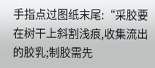手指点过图纸末尾:“采胶要在树干上斜割浅痕,收集流出的胶乳;制胶需先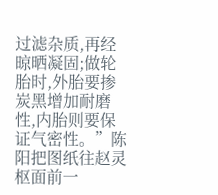过滤杂质,再经晾晒凝固;做轮胎时,外胎要掺炭黑增加耐磨性,内胎则要保证气密性。”陈阳把图纸往赵灵枢面前一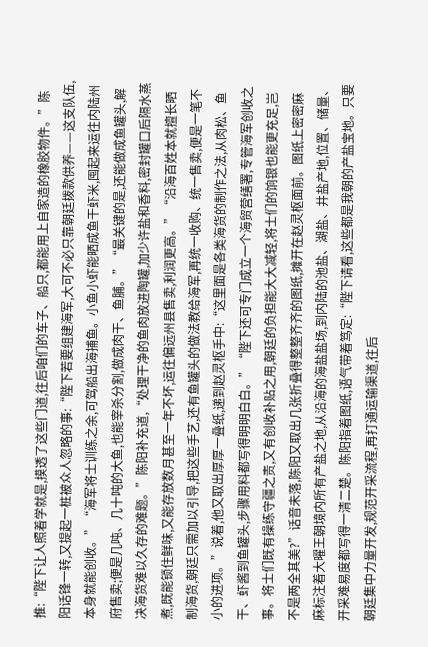推:“陛下让人照着学就是,摸透了这些门道,往后咱们的车子、船只,都能用上自家造的橡胶物件。”陈阳话锋一转,又提起一桩被众人忽略的事:“陛下若要组建海军,大可不必只靠朝廷拨款供养——这支队伍,本身就能创收。”“海军将士训练之余,可驾船出海捕鱼。小鱼小虾能晒成鱼干虾米,囤起来运往内陆州府售卖;便是几吨、几十吨的大鱼,也能宰杀分割,做成肉干、鱼脯。”“最关键的是,还能做成鱼罐头,解决海货难以久存的难题。”陈阳补充道,“处理干净的鱼肉放进陶罐,加少许盐和香料,密封罐口后隔水蒸煮,既能锁住鲜味,又能存放数月甚至一年不坏,运往偏远州县售卖,利润更高。”“沿海百姓本就擅长晒制海货,朝廷只需加以引导,把这些手艺,还有鱼罐头的做法教给海军,再统一收购、统一售卖,便是一笔不小的进项。”说着,他又取出厚厚一叠纸,递到赵灵枢手中:“这里面是各类海货的制作之法,从肉松、鱼干、虾酱到鱼罐头,步骤用料都写得明明白白。”“陛下还可专门成立一个海贸营缮署,专管海军创收之事。将士们既有操练守疆之责,又有创收补贴之用,朝廷的负担能大大减轻,将士们的饷银也能更充足,岂不是两全其美?”话音未落,陈阳又取出几张折叠得整整齐齐的图纸,摊开在赵灵枢面前。图纸上密密麻麻标注着大曜王朝境内所有产盐之地,从沿海的海盐盐场,到内陆的池盐、湖盐、井盐产地,位置、储量、开采难易度都写得一清二楚。陈阳指着图纸,语气带着笃定:“陛下请看,这些都是我朝的产盐宝地。只要朝廷集中力量开发,规范开采流程,再打通运输渠道,往后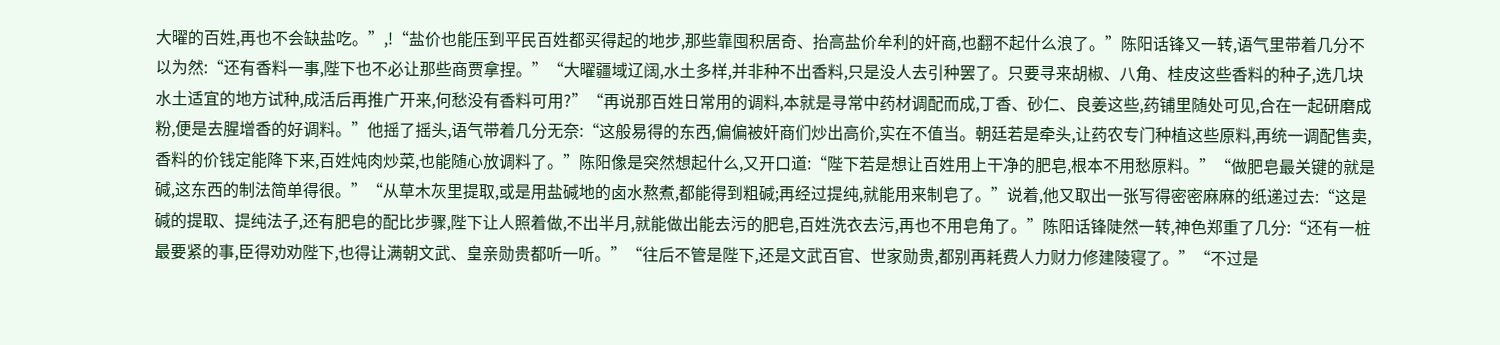大曜的百姓,再也不会缺盐吃。”,!“盐价也能压到平民百姓都买得起的地步,那些靠囤积居奇、抬高盐价牟利的奸商,也翻不起什么浪了。”陈阳话锋又一转,语气里带着几分不以为然:“还有香料一事,陛下也不必让那些商贾拿捏。”“大曜疆域辽阔,水土多样,并非种不出香料,只是没人去引种罢了。只要寻来胡椒、八角、桂皮这些香料的种子,选几块水土适宜的地方试种,成活后再推广开来,何愁没有香料可用?”“再说那百姓日常用的调料,本就是寻常中药材调配而成,丁香、砂仁、良姜这些,药铺里随处可见,合在一起研磨成粉,便是去腥增香的好调料。”他摇了摇头,语气带着几分无奈:“这般易得的东西,偏偏被奸商们炒出高价,实在不值当。朝廷若是牵头,让药农专门种植这些原料,再统一调配售卖,香料的价钱定能降下来,百姓炖肉炒菜,也能随心放调料了。”陈阳像是突然想起什么,又开口道:“陛下若是想让百姓用上干净的肥皂,根本不用愁原料。”“做肥皂最关键的就是碱,这东西的制法简单得很。”“从草木灰里提取,或是用盐碱地的卤水熬煮,都能得到粗碱;再经过提纯,就能用来制皂了。”说着,他又取出一张写得密密麻麻的纸递过去:“这是碱的提取、提纯法子,还有肥皂的配比步骤,陛下让人照着做,不出半月,就能做出能去污的肥皂,百姓洗衣去污,再也不用皂角了。”陈阳话锋陡然一转,神色郑重了几分:“还有一桩最要紧的事,臣得劝劝陛下,也得让满朝文武、皇亲勋贵都听一听。”“往后不管是陛下,还是文武百官、世家勋贵,都别再耗费人力财力修建陵寝了。”“不过是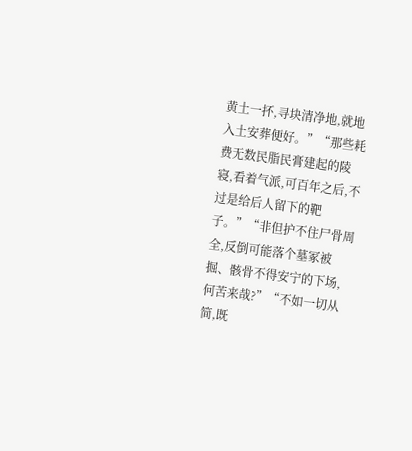黄土一抔,寻块清净地,就地入土安葬便好。”“那些耗费无数民脂民膏建起的陵寝,看着气派,可百年之后,不过是给后人留下的靶子。”“非但护不住尸骨周全,反倒可能落个墓冢被掘、骸骨不得安宁的下场,何苦来哉?”“不如一切从简,既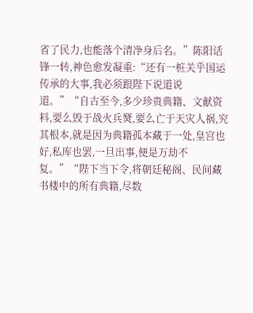省了民力,也能落个清净身后名。”陈阳话锋一转,神色愈发凝重:“还有一桩关乎国运传承的大事,我必须跟陛下说道说道。”“自古至今,多少珍贵典籍、文献资料,要么毁于战火兵燹,要么亡于天灾人祸,究其根本,就是因为典籍孤本藏于一处,皇宫也好,私库也罢,一旦出事,便是万劫不复。”“陛下当下令,将朝廷秘阁、民间藏书楼中的所有典籍,尽数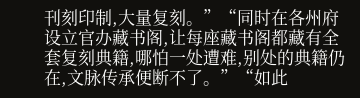刊刻印制,大量复刻。”“同时在各州府设立官办藏书阁,让每座藏书阁都藏有全套复刻典籍,哪怕一处遭难,别处的典籍仍在,文脉传承便断不了。”“如此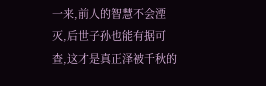一来,前人的智慧不会湮灭,后世子孙也能有据可查,这才是真正泽被千秋的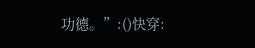功德。”:()快穿: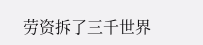劳资拆了三千世界